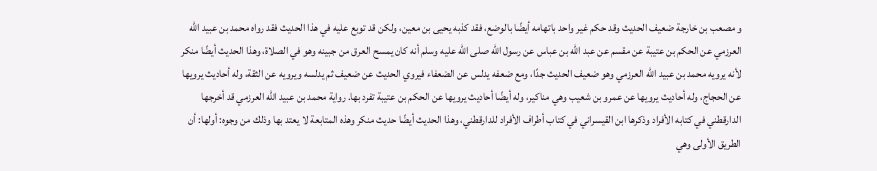و مصعب بن خارجة ضعيف الحديث وقد حكم غير واحد باتهامه أيضًا بالوضع، فقد كذبه يحيى بن معين، ولكن قد توبع عليه في هذا الحديث فقد رواه محمد بن عبيد الله العرزمي عن الحكم بن عتيبة عن مقسم عن عبد الله بن عباس عن رسول الله صلى الله عليه وسلم أنه كان يمسح العرق من جبينه وهو في الصلاة، وهذا الحديث أيضًا منكر لأنه يرويه محمد بن عبيد الله العرزمي وهو ضعيف الحديث جدًا، ومع ضعفه يدلس عن الضعفاء فيروي الحديث عن ضعيف ثم يدلسه ويرويه عن الثقة، وله أحاديث يرويها عن الحجاج، وله أحاديث يرويها عن عمرو بن شعيب وهي مناكير، وله أيضًا أحاديث يرويها عن الحكم بن عتيبة تفرد بها. رواية محمد بن عبيد الله العرزمي قد أخرجها الدارقطني في كتابه الأفراد وذكرها ابن القيسراني في كتاب أطراف الأفراد للدارقطني، وهذا الحديث أيضًا حديث منكر وهذه المتابعة لا يعتد بها وذلك من وجوه: أولها: أن الطريق الأولى وهي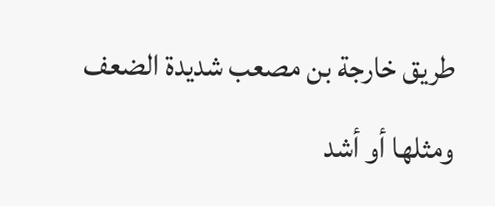طريق خارجة بن مصعب شديدة الضعف ومثلها أو أشد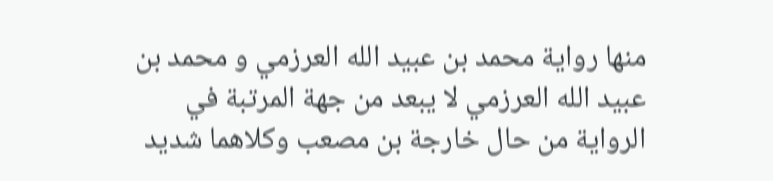منها رواية محمد بن عبيد الله العرزمي و محمد بن عبيد الله العرزمي لا يبعد من جهة المرتبة في الرواية من حال خارجة بن مصعب وكلاهما شديد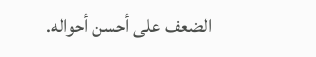الضعف على أحسن أحواله.